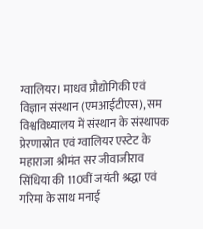ग्वालियर। माधव प्रौद्योगिकी एवं विज्ञान संस्थान (एमआईटीएस), सम विश्वविध्यालय में संस्थान के संस्थापक प्रेरणास्रोत एवं ग्वालियर एस्टेट के महाराजा श्रीमंत सर जीवाजीराव सिंधिया की 110वीं जयंती श्रद्धा एवं गरिमा के साथ मनाई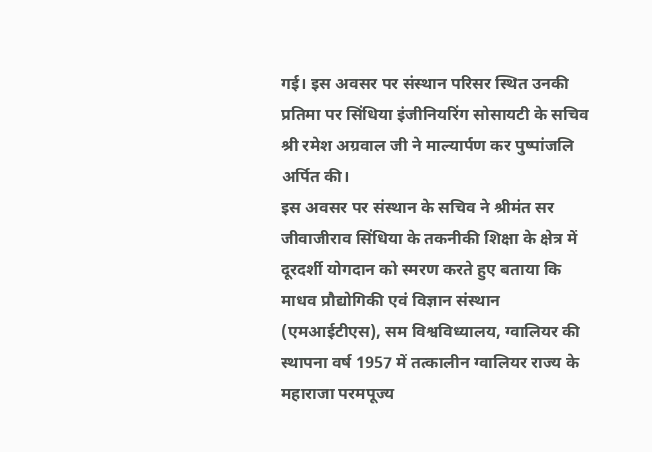गई। इस अवसर पर संस्थान परिसर स्थित उनकी प्रतिमा पर सिंधिया इंजीनियरिंग सोसायटी के सचिव श्री रमेश अग्रवाल जी ने माल्यार्पण कर पुष्पांजलि अर्पित की।
इस अवसर पर संस्थान के सचिव ने श्रीमंत सर जीवाजीराव सिंधिया के तकनीकी शिक्षा के क्षेत्र में दूरदर्शी योगदान को स्मरण करते हुए बताया कि माधव प्रौद्योगिकी एवं विज्ञान संस्थान (एमआईटीएस), सम विश्वविध्यालय, ग्वालियर की स्थापना वर्ष 1957 में तत्कालीन ग्वालियर राज्य के महाराजा परमपूज्य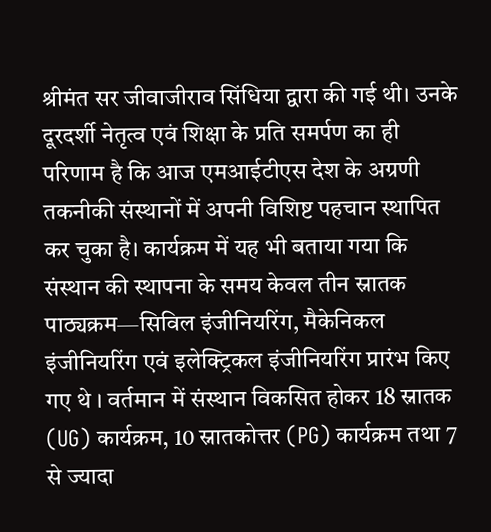श्रीमंत सर जीवाजीराव सिंधिया द्वारा की गई थी। उनके दूरदर्शी नेतृत्व एवं शिक्षा के प्रति समर्पण का ही परिणाम है कि आज एमआईटीएस देश के अग्रणी तकनीकी संस्थानों में अपनी विशिष्ट पहचान स्थापित कर चुका है। कार्यक्रम में यह भी बताया गया कि संस्थान की स्थापना के समय केवल तीन स्नातक पाठ्यक्रम—सिविल इंजीनियरिंग, मैकेनिकल इंजीनियरिंग एवं इलेक्ट्रिकल इंजीनियरिंग प्रारंभ किए गए थे । वर्तमान में संस्थान विकसित होकर 18 स्नातक (UG) कार्यक्रम, 10 स्नातकोत्तर (PG) कार्यक्रम तथा 7 से ज्यादा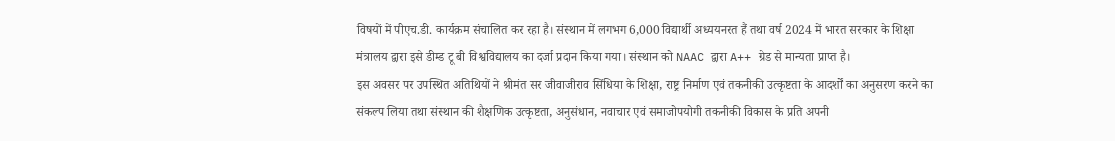विषयों में पीएच.डी. कार्यक्रम संचालित कर रहा है। संस्थान में लगभग 6,000 विद्यार्थी अध्ययनरत हैं तथा वर्ष 2024 में भारत सरकार के शिक्षा मंत्रालय द्वारा इसे डीम्ड टू बी विश्वविद्यालय का दर्जा प्रदान किया गया। संस्थान को NAAC द्वारा A++ ग्रेड से मान्यता प्राप्त है।
इस अवसर पर उपस्थित अतिथियों ने श्रीमंत सर जीवाजीराव सिंधिया के शिक्षा, राष्ट्र निर्माण एवं तकनीकी उत्कृष्टता के आदर्शों का अनुसरण करने का संकल्प लिया तथा संस्थान की शैक्षणिक उत्कृष्टता, अनुसंधान, नवाचार एवं समाजोपयोगी तकनीकी विकास के प्रति अपनी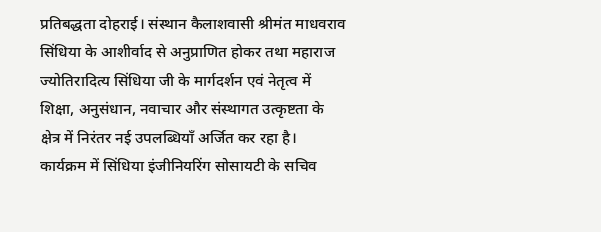प्रतिबद्धता दोहराई। संस्थान कैलाशवासी श्रीमंत माधवराव सिंधिया के आशीर्वाद से अनुप्राणित होकर तथा महाराज ज्योतिरादित्य सिंधिया जी के मार्गदर्शन एवं नेतृत्व में शिक्षा, अनुसंधान, नवाचार और संस्थागत उत्कृष्टता के क्षेत्र में निरंतर नई उपलब्धियाँ अर्जित कर रहा है। कार्यक्रम में सिंधिया इंजीनियरिंग सोसायटी के सचिव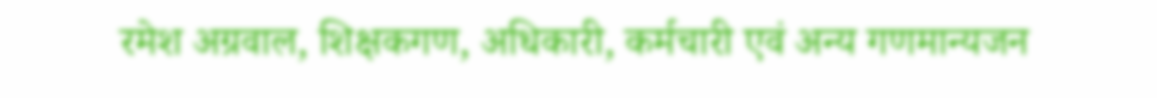रमेश अग्रवाल, शिक्षकगण, अधिकारी, कर्मचारी एवं अन्य गणमान्यजन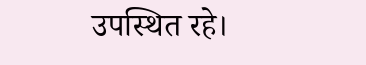उपस्थित रहे।